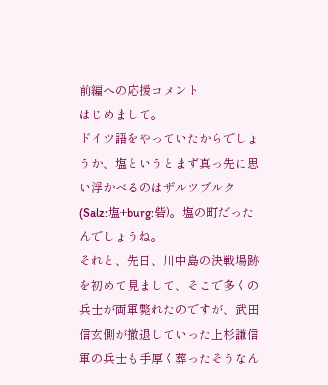前編への応援コメント
はじめまして。
ドイツ語をやっていたからでしょうか、塩というとまず真っ先に思い浮かべるのはザルツブルク(Salz:塩+burg:砦)。塩の町だったんでしょうね。
それと、先日、川中島の決戦場跡を初めて見まして、そこで多くの兵士が両軍斃れたのですが、武田信玄側が撤退していった上杉謙信軍の兵士も手厚く葬ったそうなん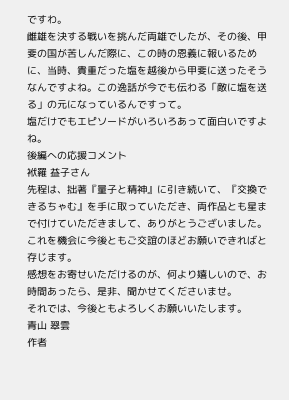ですわ。
雌雄を決する戦いを挑んだ両雄でしたが、その後、甲斐の国が苦しんだ際に、この時の恩義に報いるために、当時、貴重だった塩を越後から甲斐に送ったそうなんですよね。この逸話が今でも伝わる「敵に塩を送る」の元になっているんですって。
塩だけでもエピソードがいろいろあって面白いですよね。
後編への応援コメント
袱羅 益子さん
先程は、拙著『量子と精神』に引き続いて、『交換できるちゃむ』を手に取っていただき、両作品とも星まで付けていただきまして、ありがとうございました。
これを機会に今後ともご交誼のほどお願いできればと存じます。
感想をお寄せいただけるのが、何より嬉しいので、お時間あったら、是非、聞かせてくださいませ。
それでは、今後ともよろしくお願いいたします。
青山 翠雲
作者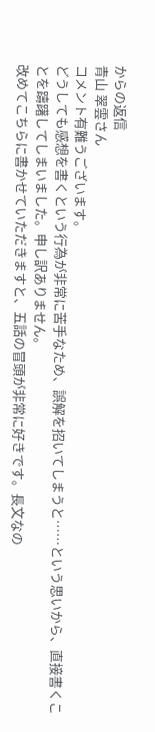からの返信
青山 翠雲さん
コメント有難うございます。
どうしても感想を書くという行為が非常に苦手なため、誤解を招いてしまうと……という思いから、直接書くことを躊躇してしまいました。申し訳ありません。
改めてこちらに書かせていただきますと、五話の冒頭が非常に好きです。長文なの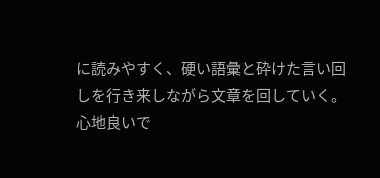に読みやすく、硬い語彙と砕けた言い回しを行き来しながら文章を回していく。心地良いで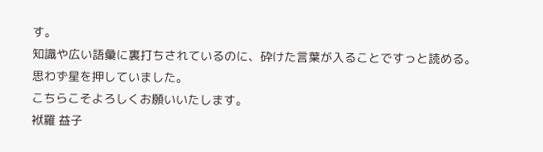す。
知識や広い語彙に裏打ちされているのに、砕けた言葉が入ることですっと読める。思わず星を押していました。
こちらこそよろしくお願いいたします。
袱羅 益子